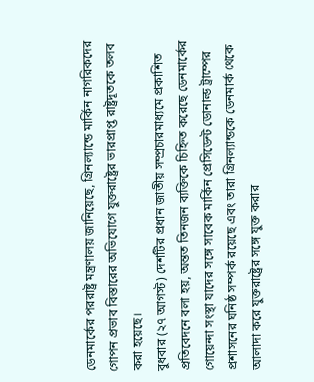ডেনমার্কের পররাষ্ট্র মন্ত্রণালয় জানিয়েছে, গ্রিনল্যান্ডে মার্কিন নাগরিকদের গোপন প্রভাব বিস্তারের অভিযোগে যুক্তরাষ্ট্রের ভারপ্রাপ্ত রাষ্ট্রদূতকে তলব করা হয়েছে।
বুধবার (২৭ আগস্ট) দেশটির প্রধান জাতীয় সম্প্রচারমাধ্যমে প্রকাশিত প্রতিবেদনে বলা হয়, অন্তত তিনজন ব্যক্তিকে চিহ্নিত করেছে ডেনমার্কের গোয়েন্দা সংস্থা যাদের সঙ্গে সাবেক মার্কিন প্রেসিডেন্ট ডোনাল্ড ট্রাম্পের প্রশাসনের ঘনিষ্ঠ সম্পর্ক রয়েছে এবং তারা গ্রিনল্যান্ডকে ডেনমার্ক থেকে আলাদা করে যুক্তরাষ্ট্রের সঙ্গে যুক্ত করার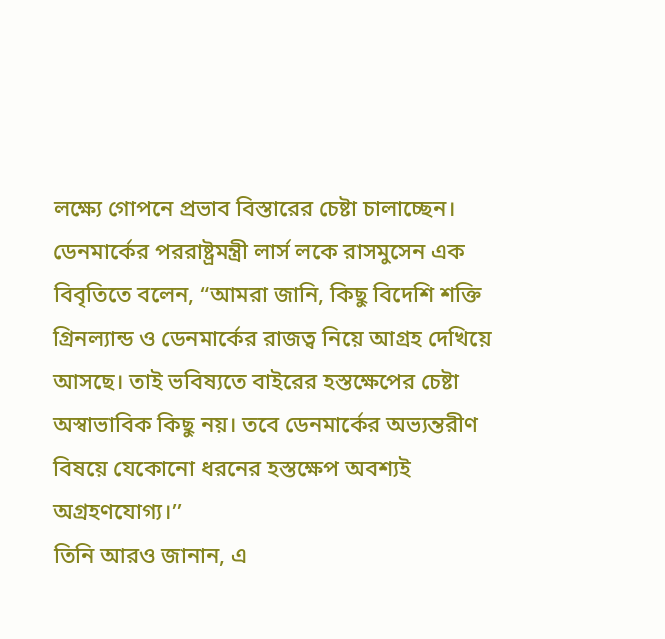লক্ষ্যে গোপনে প্রভাব বিস্তারের চেষ্টা চালাচ্ছেন।
ডেনমার্কের পররাষ্ট্রমন্ত্রী লার্স লকে রাসমুসেন এক বিবৃতিতে বলেন, “আমরা জানি, কিছু বিদেশি শক্তি গ্রিনল্যান্ড ও ডেনমার্কের রাজত্ব নিয়ে আগ্রহ দেখিয়ে আসছে। তাই ভবিষ্যতে বাইরের হস্তক্ষেপের চেষ্টা অস্বাভাবিক কিছু নয়। তবে ডেনমার্কের অভ্যন্তরীণ বিষয়ে যেকোনো ধরনের হস্তক্ষেপ অবশ্যই অগ্রহণযোগ্য।’’
তিনি আরও জানান, এ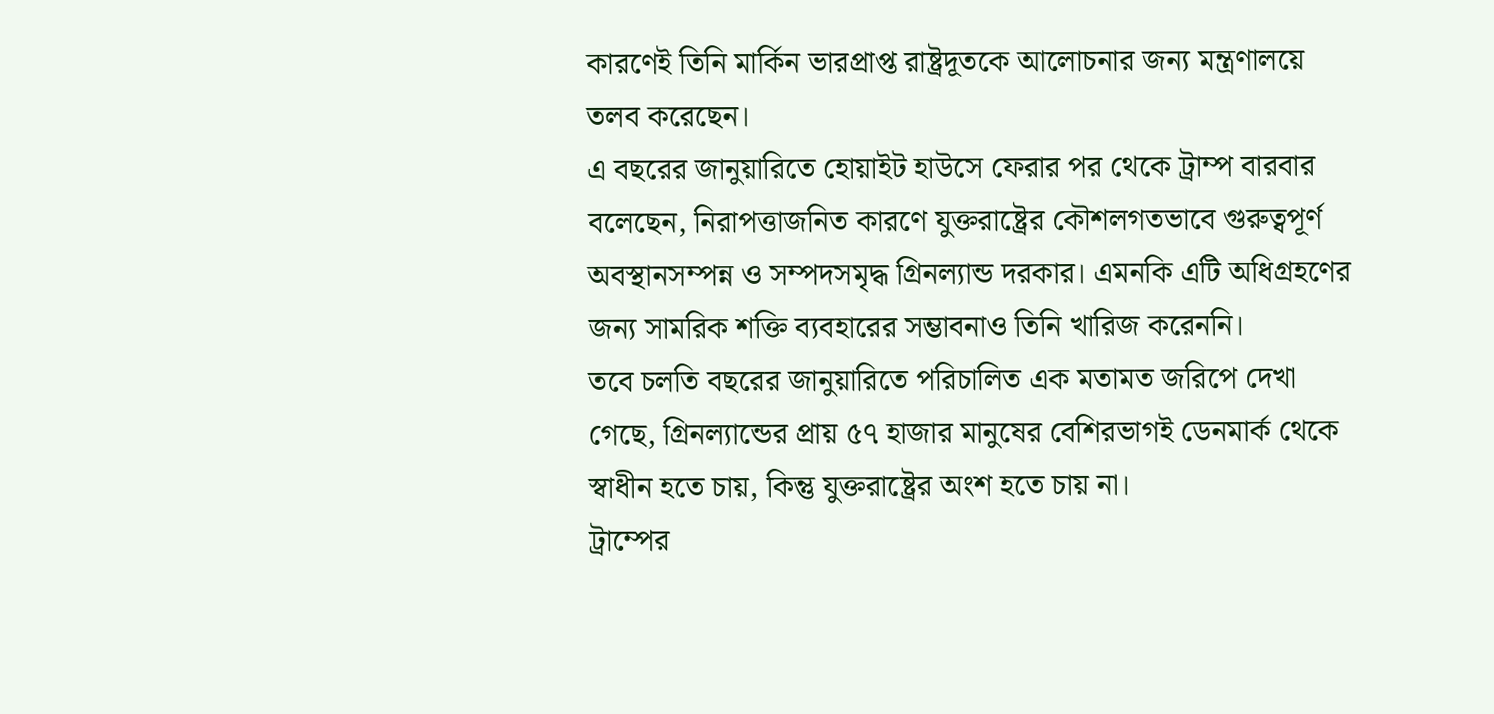কারণেই তিনি মার্কিন ভারপ্রাপ্ত রাষ্ট্রদূতকে আলোচনার জন্য মন্ত্রণালয়ে তলব করেছেন।
এ বছরের জানুয়ারিতে হোয়াইট হাউসে ফেরার পর থেকে ট্রাম্প বারবার বলেছেন, নিরাপত্তাজনিত কারণে যুক্তরাষ্ট্রের কৌশলগতভাবে গুরুত্বপূর্ণ অবস্থানসম্পন্ন ও সম্পদসমৃদ্ধ গ্রিনল্যান্ড দরকার। এমনকি এটি অধিগ্রহণের জন্য সামরিক শক্তি ব্যবহারের সম্ভাবনাও তিনি খারিজ করেননি।
তবে চলতি বছরের জানুয়ারিতে পরিচালিত এক মতামত জরিপে দেখা গেছে, গ্রিনল্যান্ডের প্রায় ৫৭ হাজার মানুষের বেশিরভাগই ডেনমার্ক থেকে স্বাধীন হতে চায়, কিন্তু যুক্তরাষ্ট্রের অংশ হতে চায় না।
ট্রাম্পের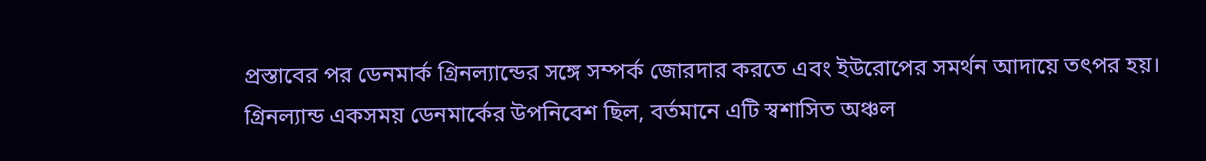প্রস্তাবের পর ডেনমার্ক গ্রিনল্যান্ডের সঙ্গে সম্পর্ক জোরদার করতে এবং ইউরোপের সমর্থন আদায়ে তৎপর হয়। গ্রিনল্যান্ড একসময় ডেনমার্কের উপনিবেশ ছিল, বর্তমানে এটি স্বশাসিত অঞ্চল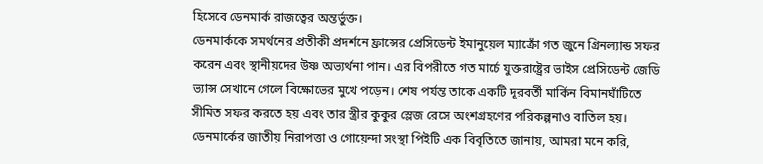হিসেবে ডেনমার্ক রাজত্বের অন্তর্ভুক্ত।
ডেনমার্ককে সমর্থনের প্রতীকী প্রদর্শনে ফ্রান্সের প্রেসিডেন্ট ইমানুয়েল ম্যাক্রোঁ গত জুনে গ্রিনল্যান্ড সফর করেন এবং স্থানীয়দের উষ্ণ অভ্যর্থনা পান। এর বিপরীতে গত মার্চে যুক্তরাষ্ট্রের ভাইস প্রেসিডেন্ট জেডি ভ্যান্স সেখানে গেলে বিক্ষোভের মুখে পড়েন। শেষ পর্যন্ত তাকে একটি দূরবর্তী মার্কিন বিমানঘাঁটিতে সীমিত সফর করতে হয় এবং তার স্ত্রীর কুকুর স্লেজ রেসে অংশগ্রহণের পরিকল্পনাও বাতিল হয়।
ডেনমার্কের জাতীয় নিরাপত্তা ও গোয়েন্দা সংস্থা পিইটি এক বিবৃতিতে জানায়, আমরা মনে করি,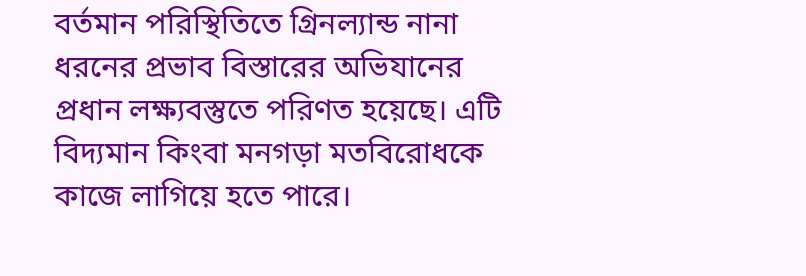বর্তমান পরিস্থিতিতে গ্রিনল্যান্ড নানা ধরনের প্রভাব বিস্তারের অভিযানের প্রধান লক্ষ্যবস্তুতে পরিণত হয়েছে। এটি বিদ্যমান কিংবা মনগড়া মতবিরোধকে কাজে লাগিয়ে হতে পারে।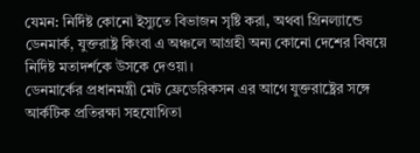যেমন: নির্দিষ্ট কোনো ইস্যুতে বিভাজন সৃষ্টি করা, অথবা গ্রিনল্যান্ডে ডেনমার্ক, যুক্তরাষ্ট্র কিংবা এ অঞ্চলে আগ্রহী অন্য কোনো দেশের বিষয়ে নির্দিষ্ট মতাদর্শকে উসকে দেওয়া।
ডেনমার্কের প্রধানমন্ত্রী মেট ফ্রেডেরিকসন এর আগে যুক্তরাষ্ট্রের সঙ্গে আর্কটিক প্রতিরক্ষা সহযোগিতা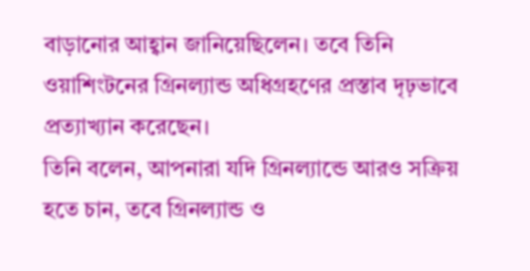বাড়ানোর আহ্বান জানিয়েছিলেন। তবে তিনি ওয়াশিংটনের গ্রিনল্যান্ড অধিগ্রহণের প্রস্তাব দৃঢ়ভাবে প্রত্যাখ্যান করেছেন।
তিনি বলেন, আপনারা যদি গ্রিনল্যান্ডে আরও সক্রিয় হতে চান, তবে গ্রিনল্যান্ড ও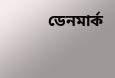ডেনমার্ক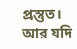প্রস্তুত। আর যদি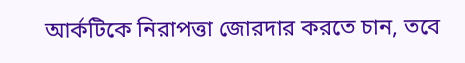আর্কটিকে নিরাপত্তা জোরদার করতে চান, তবে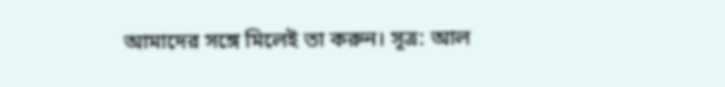আমাদের সঙ্গে মিলেই তা করুন। সূত্র: আল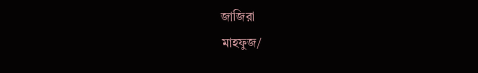জাজিরা
মাহফুজ/